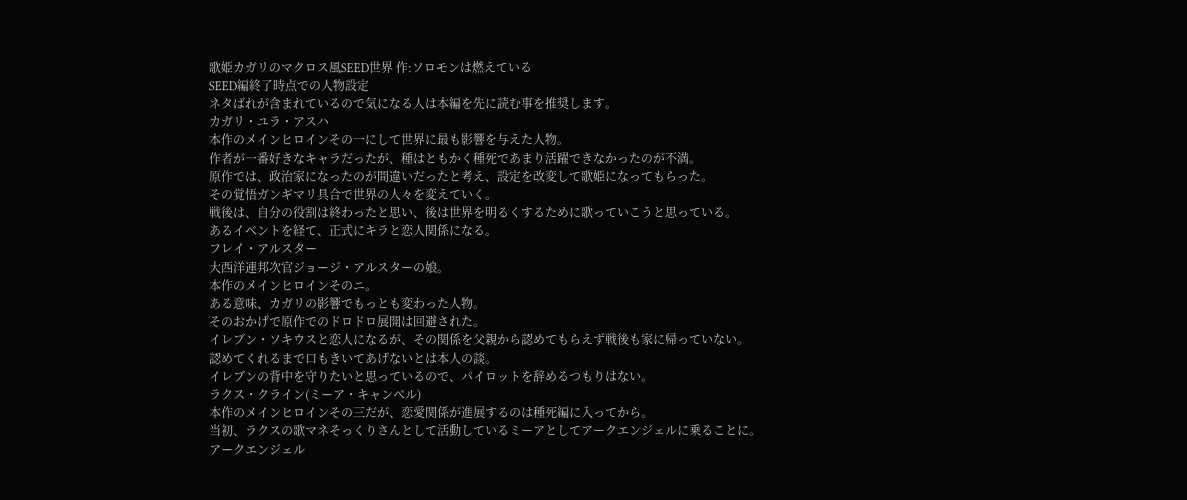歌姫カガリのマクロス風SEED世界 作:ソロモンは燃えている
SEED編終了時点での人物設定
ネタばれが含まれているので気になる人は本編を先に読む事を推奨します。
カガリ・ユラ・アスハ
本作のメインヒロインその一にして世界に最も影響を与えた人物。
作者が一番好きなキャラだったが、種はともかく種死であまり活躍できなかったのが不満。
原作では、政治家になったのが間違いだったと考え、設定を改変して歌姫になってもらった。
その覚悟ガンギマリ具合で世界の人々を変えていく。
戦後は、自分の役割は終わったと思い、後は世界を明るくするために歌っていこうと思っている。
あるイベントを経て、正式にキラと恋人関係になる。
フレイ・アルスター
大西洋連邦次官ジョージ・アルスターの娘。
本作のメインヒロインそのニ。
ある意味、カガリの影響でもっとも変わった人物。
そのおかげで原作でのドロドロ展開は回避された。
イレブン・ソキウスと恋人になるが、その関係を父親から認めてもらえず戦後も家に帰っていない。
認めてくれるまで口もきいてあげないとは本人の談。
イレブンの背中を守りたいと思っているので、パイロットを辞めるつもりはない。
ラクス・クライン(ミーア・キャンベル)
本作のメインヒロインその三だが、恋愛関係が進展するのは種死編に入ってから。
当初、ラクスの歌マネそっくりさんとして活動しているミーアとしてアークエンジェルに乗ることに。
アークエンジェル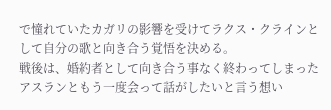で憧れていたカガリの影響を受けてラクス・クラインとして自分の歌と向き合う覚悟を決める。
戦後は、婚約者として向き合う事なく終わってしまったアスランともう一度会って話がしたいと言う想い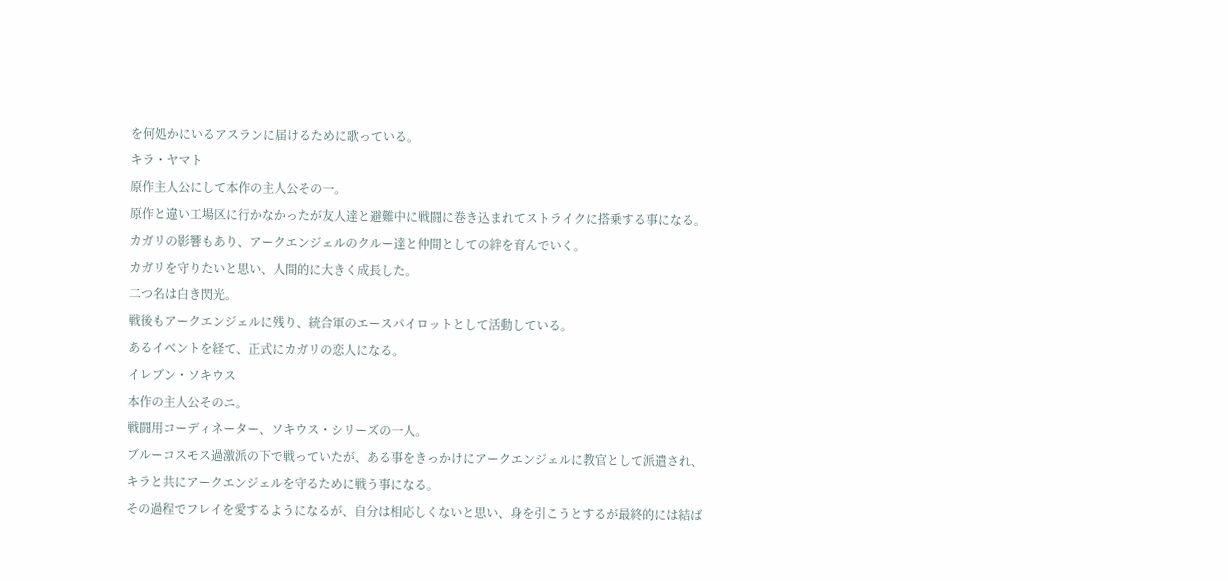を何処かにいるアスランに届けるために歌っている。
キラ・ヤマト
原作主人公にして本作の主人公その一。
原作と違い工場区に行かなかったが友人達と避難中に戦闘に巻き込まれてストライクに搭乗する事になる。
カガリの影響もあり、アークエンジェルのクルー達と仲間としての絆を育んでいく。
カガリを守りたいと思い、人間的に大きく成長した。
二つ名は白き閃光。
戦後もアークエンジェルに残り、統合軍のエースパイロットとして活動している。
あるイベントを経て、正式にカガリの恋人になる。
イレブン・ソキウス
本作の主人公そのニ。
戦闘用コーディネーター、ソキウス・シリーズの一人。
ブルーコスモス過激派の下で戦っていたが、ある事をきっかけにアークエンジェルに教官として派遣され、キラと共にアークエンジェルを守るために戦う事になる。
その過程でフレイを愛するようになるが、自分は相応しくないと思い、身を引こうとするが最終的には結ば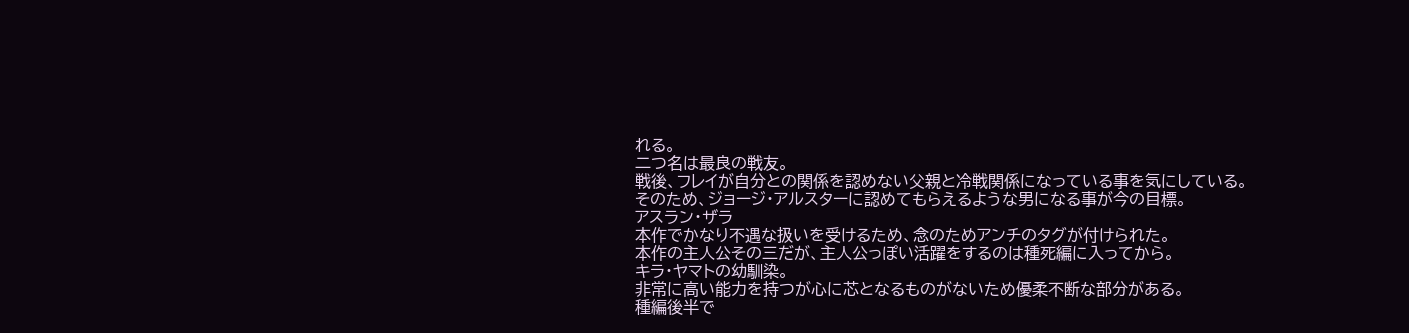れる。
二つ名は最良の戦友。
戦後、フレイが自分との関係を認めない父親と冷戦関係になっている事を気にしている。
そのため、ジョージ・アルスターに認めてもらえるような男になる事が今の目標。
アスラン・ザラ
本作でかなり不遇な扱いを受けるため、念のためアンチのタグが付けられた。
本作の主人公その三だが、主人公っぽい活躍をするのは種死編に入ってから。
キラ・ヤマトの幼馴染。
非常に高い能力を持つが心に芯となるものがないため優柔不断な部分がある。
種編後半で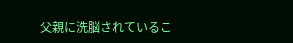父親に洗脳されているこ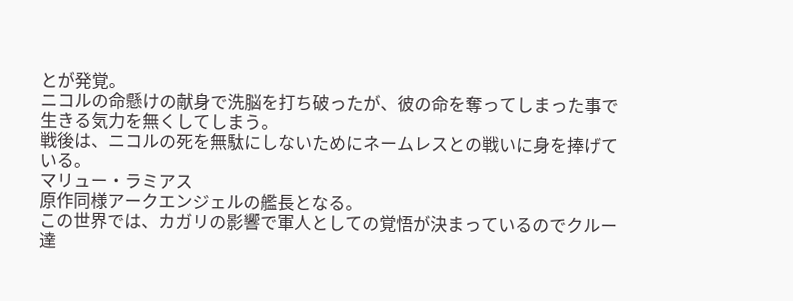とが発覚。
ニコルの命懸けの献身で洗脳を打ち破ったが、彼の命を奪ってしまった事で生きる気力を無くしてしまう。
戦後は、ニコルの死を無駄にしないためにネームレスとの戦いに身を捧げている。
マリュー・ラミアス
原作同様アークエンジェルの艦長となる。
この世界では、カガリの影響で軍人としての覚悟が決まっているのでクルー達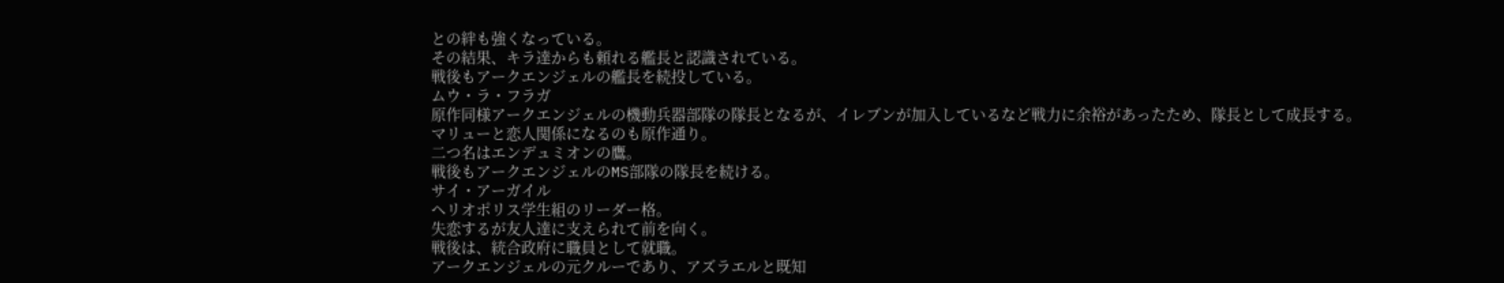との絆も強くなっている。
その結果、キラ達からも頼れる艦長と認識されている。
戦後もアークエンジェルの艦長を続投している。
ムウ・ラ・フラガ
原作同様アークエンジェルの機動兵器部隊の隊長となるが、イレブンが加入しているなど戦力に余裕があったため、隊長として成長する。
マリューと恋人関係になるのも原作通り。
二つ名はエンデュミオンの鷹。
戦後もアークエンジェルのMS部隊の隊長を続ける。
サイ・アーガイル
ヘリオポリス学生組のリーダー格。
失恋するが友人達に支えられて前を向く。
戦後は、統合政府に職員として就職。
アークエンジェルの元クルーであり、アズラエルと既知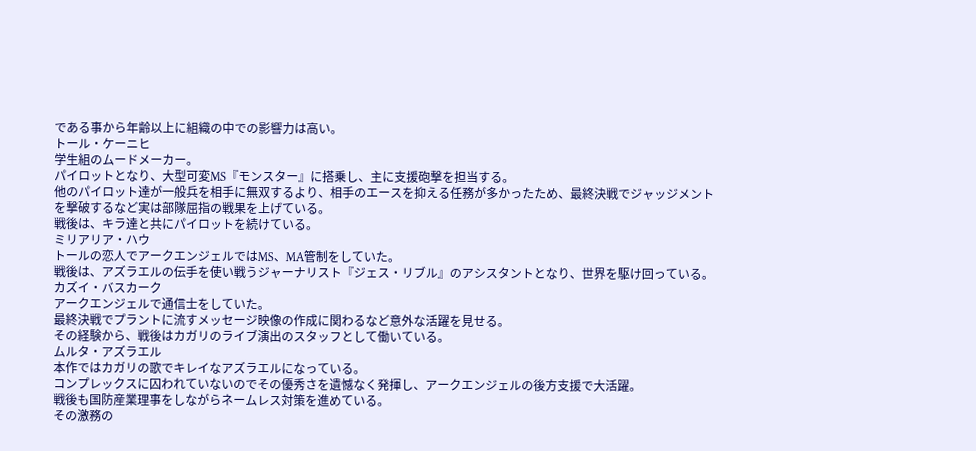である事から年齢以上に組織の中での影響力は高い。
トール・ケーニヒ
学生組のムードメーカー。
パイロットとなり、大型可変MS『モンスター』に搭乗し、主に支援砲撃を担当する。
他のパイロット達が一般兵を相手に無双するより、相手のエースを抑える任務が多かったため、最終決戦でジャッジメントを撃破するなど実は部隊屈指の戦果を上げている。
戦後は、キラ達と共にパイロットを続けている。
ミリアリア・ハウ
トールの恋人でアークエンジェルではMS、MA管制をしていた。
戦後は、アズラエルの伝手を使い戦うジャーナリスト『ジェス・リブル』のアシスタントとなり、世界を駆け回っている。
カズイ・バスカーク
アークエンジェルで通信士をしていた。
最終決戦でプラントに流すメッセージ映像の作成に関わるなど意外な活躍を見せる。
その経験から、戦後はカガリのライブ演出のスタッフとして働いている。
ムルタ・アズラエル
本作ではカガリの歌でキレイなアズラエルになっている。
コンプレックスに囚われていないのでその優秀さを遺憾なく発揮し、アークエンジェルの後方支援で大活躍。
戦後も国防産業理事をしながらネームレス対策を進めている。
その激務の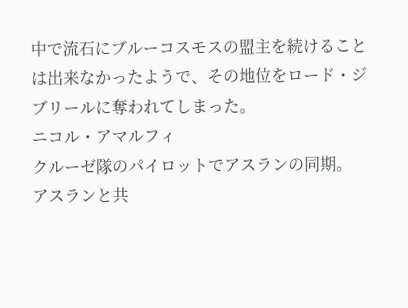中で流石にブルーコスモスの盟主を続けることは出来なかったようで、その地位をロード・ジブリールに奪われてしまった。
ニコル・アマルフィ
クルーゼ隊のパイロットでアスランの同期。
アスランと共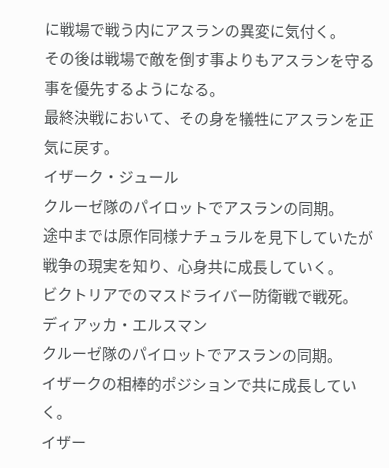に戦場で戦う内にアスランの異変に気付く。
その後は戦場で敵を倒す事よりもアスランを守る事を優先するようになる。
最終決戦において、その身を犠牲にアスランを正気に戻す。
イザーク・ジュール
クルーゼ隊のパイロットでアスランの同期。
途中までは原作同様ナチュラルを見下していたが戦争の現実を知り、心身共に成長していく。
ビクトリアでのマスドライバー防衛戦で戦死。
ディアッカ・エルスマン
クルーゼ隊のパイロットでアスランの同期。
イザークの相棒的ポジションで共に成長していく。
イザー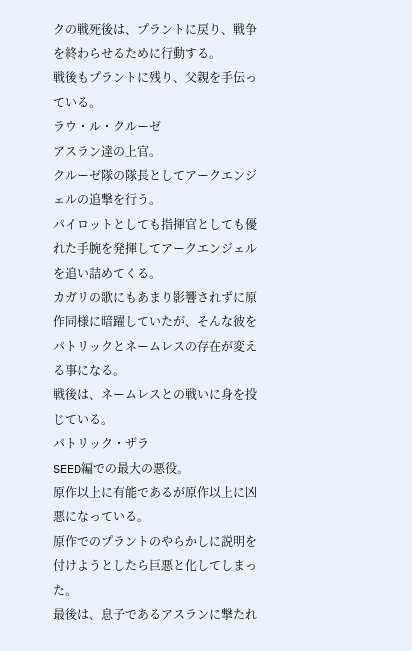クの戦死後は、プラントに戻り、戦争を終わらせるために行動する。
戦後もプラントに残り、父親を手伝っている。
ラウ・ル・クルーゼ
アスラン達の上官。
クルーゼ隊の隊長としてアークエンジェルの追撃を行う。
パイロットとしても指揮官としても優れた手腕を発揮してアークエンジェルを追い詰めてくる。
カガリの歌にもあまり影響されずに原作同様に暗躍していたが、そんな彼をパトリックとネームレスの存在が変える事になる。
戦後は、ネームレスとの戦いに身を投じている。
パトリック・ザラ
SEED編での最大の悪役。
原作以上に有能であるが原作以上に凶悪になっている。
原作でのプラントのやらかしに説明を付けようとしたら巨悪と化してしまった。
最後は、息子であるアスランに撃たれ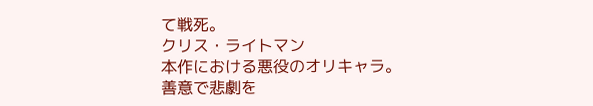て戦死。
クリス・ライトマン
本作における悪役のオリキャラ。
善意で悲劇を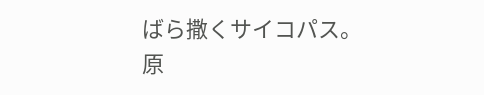ばら撒くサイコパス。
原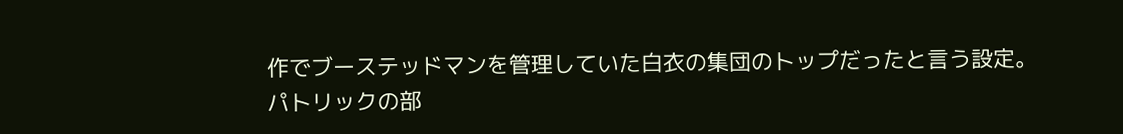作でブーステッドマンを管理していた白衣の集団のトップだったと言う設定。
パトリックの部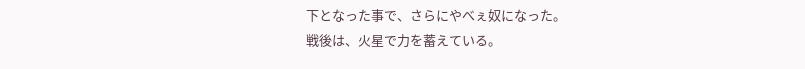下となった事で、さらにやべぇ奴になった。
戦後は、火星で力を蓄えている。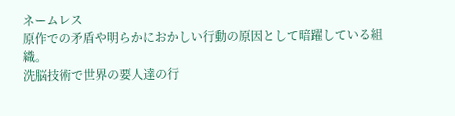ネームレス
原作での矛盾や明らかにおかしい行動の原因として暗躍している組織。
洗脳技術で世界の要人達の行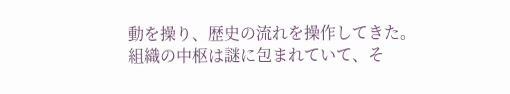動を操り、歴史の流れを操作してきた。
組織の中枢は謎に包まれていて、そ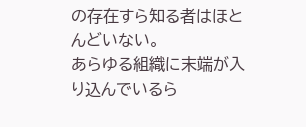の存在すら知る者はほとんどいない。
あらゆる組織に末端が入り込んでいるら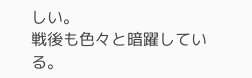しい。
戦後も色々と暗躍している。